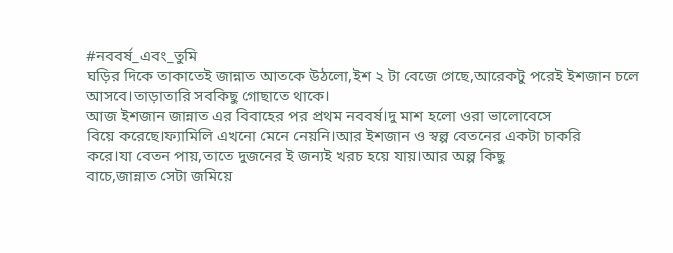#নববর্ষ_এবং_তুমি
ঘড়ির দিকে তাকাতেই জান্নাত আতকে উঠলো,ইশ ২ টা বেজে গেছে,আরেকটু পরেই ইশজান চলে আসবে।তাড়াতারি সবকিছু গোছাতে থাকে।
আজ ইশজান জান্নাত এর বিবাহের পর প্রথম নববর্ষ।দু মাশ হলো ওরা ভালোবেসে
বিয়ে করেছে।ফ্যামিলি এখনো মেনে নেয়নি।আর ইশজান ও স্বল্প বেতনের একটা চাকরি
করে।যা বেতন পায়,তাতে দুজনের ই জন্যই খরচ হয়ে যায়।আর অল্প কিছু
বাচে,জান্নাত সেটা জমিয়ে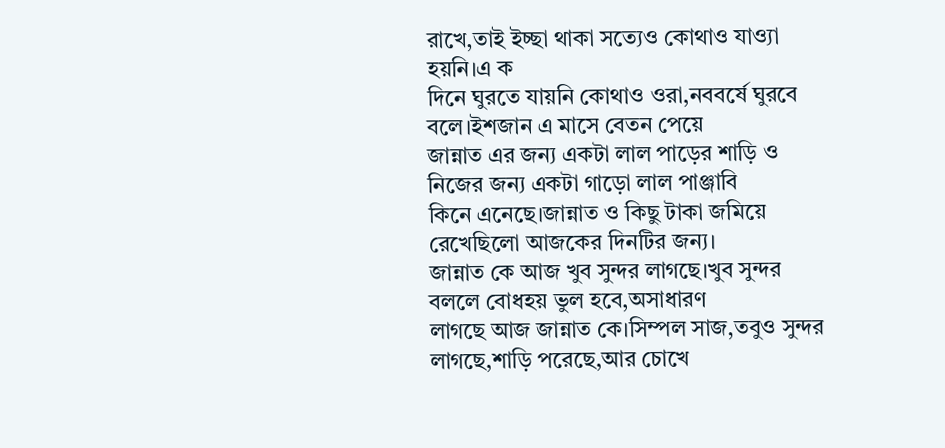রাখে,তাই ইচ্ছা থাকা সত্যেও কোথাও যাও্যা হয়নি।এ ক
দিনে ঘুরতে যায়নি কোথাও ওরা,নববর্ষে ঘুরবে বলে।ইশজান এ মাসে বেতন পেয়ে
জান্নাত এর জন্য একটা লাল পাড়ের শাড়ি ও নিজের জন্য একটা গাড়ো লাল পাঞ্জাবি
কিনে এনেছে।জান্নাত ও কিছু টাকা জমিয়ে রেখেছিলো আজকের দিনটির জন্য।
জান্নাত কে আজ খুব সুন্দর লাগছে।খুব সুন্দর বললে বোধহয় ভুল হবে,অসাধারণ
লাগছে আজ জান্নাত কে।সিম্পল সাজ,তবুও সুন্দর লাগছে,শাড়ি পরেছে,আর চোখে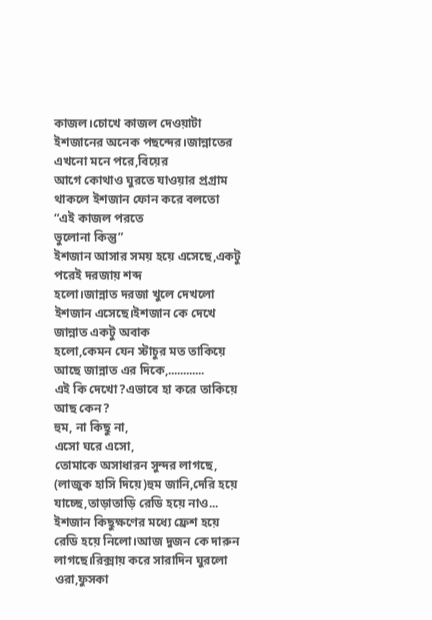কাজল।চোখে কাজল দেওয়াটা ইশজানের অনেক পছন্দের।জান্নাতের এখনো মনে পরে,বিয়ের
আগে কোথাও ঘুরতে যাওয়ার প্রগ্রাম থাকলে ইশজান ফোন করে বলতো “এই কাজল পরতে
ভুলোনা কিন্তু”
ইশজান আসার সময় হয়ে এসেছে,একটু পরেই দরজায় শব্দ
হলো।জান্নাত দরজা খুলে দেখলো ইশজান এসেছে।ইশজান কে দেখে জান্নাত একটু অবাক
হলো,কেমন যেন স্টাচুর মত তাকিয়ে আছে জান্নাত এর দিকে,............
এই কি দেখো?এভাবে হা করে তাকিয়ে আছ কেন?
হুম, না কিছু না,
এসো ঘরে এসো,
তোমাকে অসাধারন সুন্দর লাগছে,
(লাজুক হাসি দিয়ে)হুম জানি,দেরি হয়ে যাচ্ছে,তাড়াতাড়ি রেডি হয়ে নাও...
ইশজান কিছুক্ষণের মধ্যে ফ্রেশ হয়ে রেডি হয়ে নিলো।আজ দুজন কে দারুন
লাগছে।রিক্সায় করে সারাদিন ঘুরলো ওরা,ফুসকা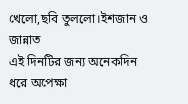খেলো,ছবি তুললো।ইশজান ও জান্নাত
এই দিনটির জন্য অনেকদিন ধরে অপেক্ষা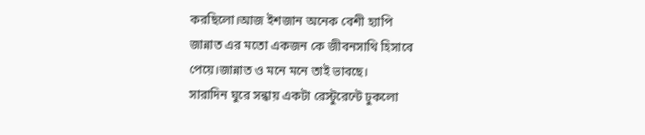করছিলো।আজ ইশজান অনেক বেশী হ্যাপি
জান্নাত এর মতো একজন কে জীবনসাথি হিসাবে পেয়ে।জান্নাত ও মনে মনে তাই ভাবছে।
সারাদিন ঘুরে সন্ধায় একটা রেস্টুরেন্টে ঢুকলো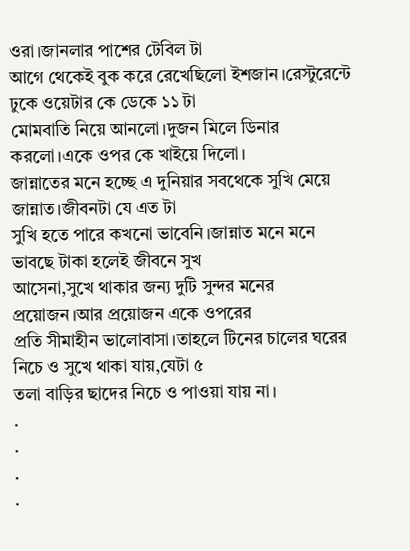ওরা।জানলার পাশের টেবিল টা
আগে থেকেই বুক করে রেখেছিলো ইশজান।রেস্টুরেন্টে ঢুকে ওয়েটার কে ডেকে ১১ টা
মোমবাতি নিয়ে আনলো।দুজন মিলে ডিনার করলো।একে ওপর কে খাইয়ে দিলো।
জান্নাতের মনে হচ্ছে এ দুনিয়ার সবথেকে সুখি মেয়ে জান্নাত।জীবনটা যে এত টা
সুখি হতে পারে কখনো ভাবেনি।জান্নাত মনে মনে ভাবছে টাকা হলেই জীবনে সুখ
আসেনা,সুখে থাকার জন্য দুটি সুন্দর মনের প্রয়োজন।আর প্রয়োজন একে ওপরের
প্রতি সীমাহীন ভালোবাসা।তাহলে টিনের চালের ঘরের নিচে ও সুখে থাকা যায়,যেটা ৫
তলা বাড়ির ছাদের নিচে ও পাওয়া যায় না।
.
.
.
.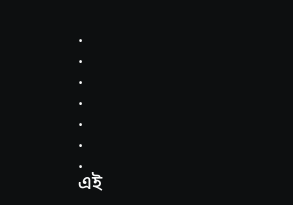.
.
.
.
.
.
.
এই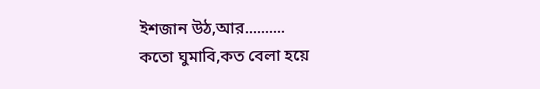ইশজান উঠ,আর..........
কতো ঘুমাবি,কত বেলা হয়ে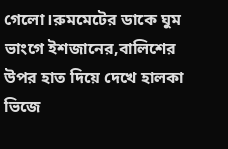গেলো।রুমমেটের ডাকে ঘুম ভাংগে ইশজানের,বালিশের
উপর হাত দিয়ে দেখে হালকা ভিজে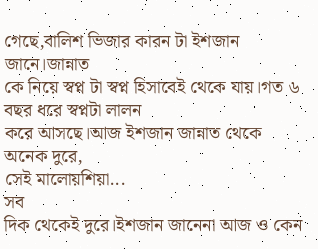গেছে,বালিশ ভিজার কারন টা ইশজান জানে।জান্নাত
কে নিয়ে স্বপ্ন টা স্বপ্ন হিসাবেই থেকে যায়।গত ৬ বছর ধরে স্বপ্নটা লালন
করে আসছে।আজ ইশজান জান্নাত থেকে অনেক দুরে,
সেই মালোয়শিয়া...
সব
দিক থেকেই দুরে।ইশজান জানেনা আজ ও কেন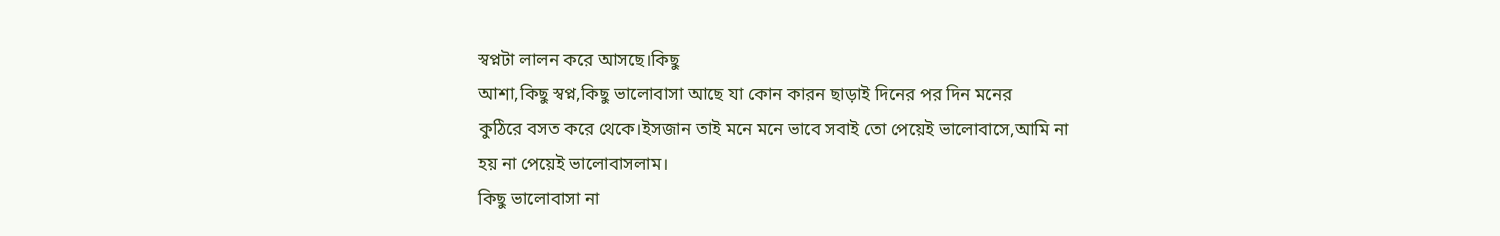স্বপ্নটা লালন করে আসছে।কিছু
আশা,কিছু স্বপ্ন,কিছু ভালোবাসা আছে যা কোন কারন ছাড়াই দিনের পর দিন মনের
কুঠিরে বসত করে থেকে।ইসজান তাই মনে মনে ভাবে সবাই তো পেয়েই ভালোবাসে,আমি না
হয় না পেয়েই ভালোবাসলাম।
কিছু ভালোবাসা না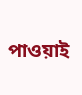পাওয়াই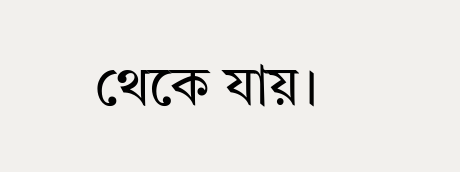থেকে যায়।